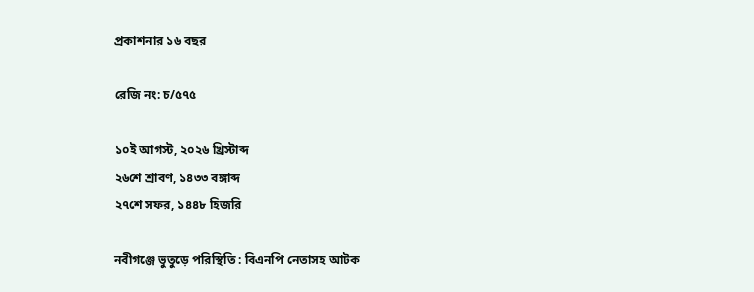প্রকাশনার ১৬ বছর

রেজি নং: চ/৫৭৫

১০ই আগস্ট, ২০২৬ খ্রিস্টাব্দ
২৬শে শ্রাবণ, ১৪৩৩ বঙ্গাব্দ
২৭শে সফর, ১৪৪৮ হিজরি

নবীগঞ্জে ভুতুড়ে পরিস্থিতি : বিএনপি নেতাসহ আটক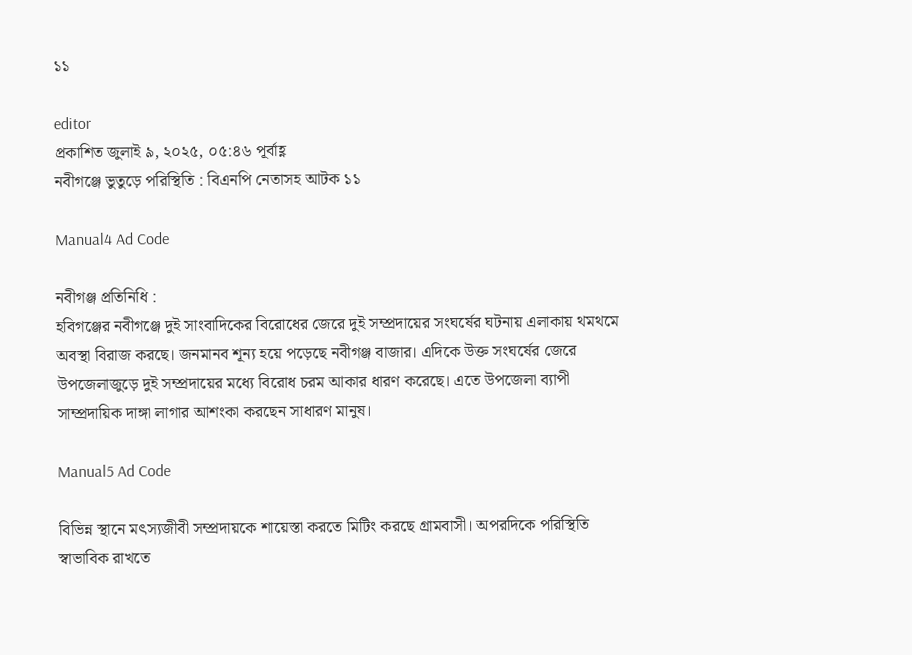১১

editor
প্রকাশিত জুলাই ৯, ২০২৫, ০৫:৪৬ পূর্বাহ্ণ
নবীগঞ্জে ভুতুড়ে পরিস্থিতি : বিএনপি নেতাসহ আটক ১১

Manual4 Ad Code

নবীগঞ্জ প্রতিনিধি :
হবিগঞ্জের নবীগঞ্জে দুই সাংবাদিকের বিরোধের জেরে দুই সম্প্রদায়ের সংঘর্ষের ঘটনায় এলাকায় থমথমে অবস্থা বিরাজ করছে। জনমানব শূন্য হয়ে পড়েছে নবীগঞ্জ বাজার। এদিকে উক্ত সংঘর্ষের জেরে উপজেলাজুড়ে দুই সম্প্রদায়ের মধ্যে বিরোধ চরম আকার ধারণ করেছে। এতে উপজেলা ব‍্যাপী সাম্প্রদায়িক দাঙ্গা লাগার আশংকা করছেন সাধারণ মানুষ।

Manual5 Ad Code

বিভিন্ন স্থানে মৎস্যজীবী সম্প্রদায়কে শায়েস্তা করতে মিটিং করছে গ্রামবাসী। অপরদিকে পরিস্থিতি স্বাভাবিক রাখতে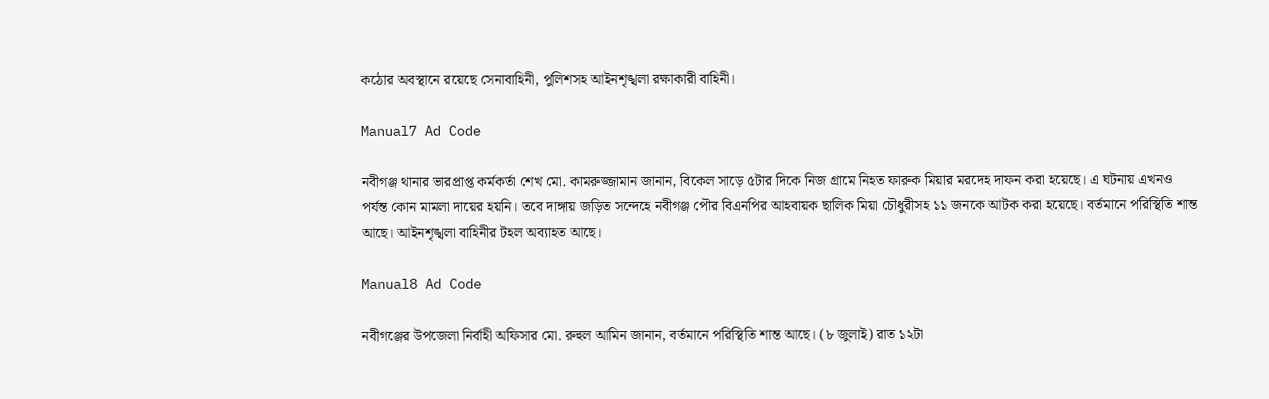কঠোর অবস্থানে রয়েছে সেনাবাহিনী, পুলিশসহ আইনশৃঙ্খলা রক্ষাকারী বাহিনী।

Manual7 Ad Code

নবীগঞ্জ থানার ভারপ্রাপ্ত কর্মকর্তা শেখ মো. কামরুজ্জামান জানান, বিকেল সাড়ে ৫টার দিকে নিজ গ্রামে নিহত ফারুক মিয়ার মরদেহ দাফন করা হয়েছে। এ ঘটনায় এখনও পর্যন্ত কোন মামলা দায়ের হয়নি। তবে দাঙ্গায় জড়িত সন্দেহে নবীগঞ্জ পৌর বিএনপির আহবায়ক ছালিক মিয়া চৌধুরীসহ ১১ জনকে আটক করা হয়েছে। বর্তমানে পরিস্থিতি শান্ত আছে। আইনশৃঙ্খলা বাহিনীর টহল অব্যাহত আছে।

Manual8 Ad Code

নবীগঞ্জের উপজেলা নির্বাহী অফিসার মো. রুহুল আমিন জানান, বর্তমানে পরিস্থিতি শান্ত আছে। (৮ জুলাই) রাত ১২টা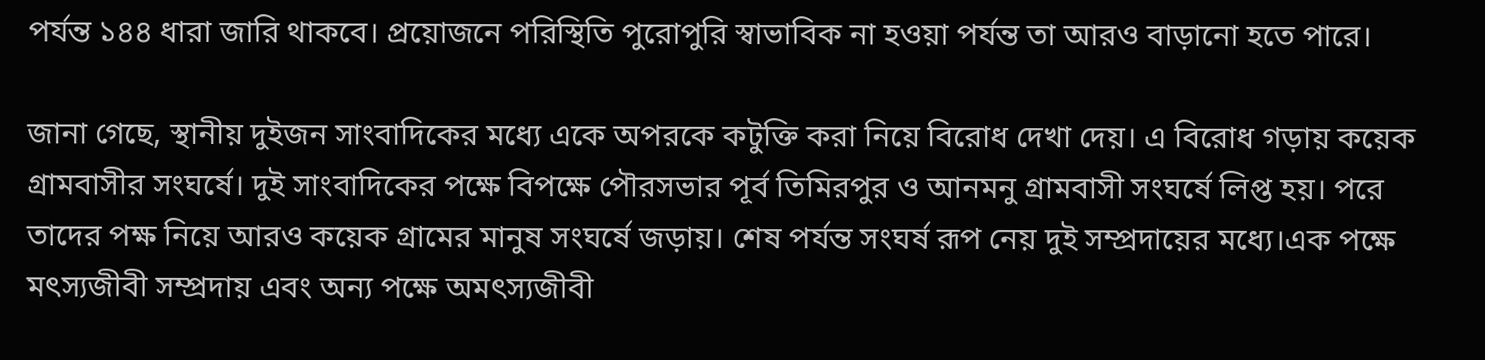পর্যন্ত ১৪৪ ধারা জারি থাকবে। প্রয়োজনে পরিস্থিতি পুরোপুরি স্বাভাবিক না হওয়া পর্যন্ত তা আরও বাড়ানো হতে পারে।

জানা গেছে, স্থানীয় দুইজন সাংবাদিকের মধ্যে একে অপরকে কটুক্তি করা নিয়ে বিরোধ দেখা দেয়। এ বিরোধ গড়ায় কয়েক গ্রামবাসীর সংঘর্ষে। দুই সাংবাদিকের পক্ষে বিপক্ষে পৌরসভার পূর্ব তিমিরপুর ও আনমনু গ্রামবাসী সংঘর্ষে লিপ্ত হয়। পরে তাদের পক্ষ নিয়ে আরও কয়েক গ্রামের মানুষ সংঘর্ষে জড়ায়। শেষ পর্যন্ত সংঘর্ষ রূপ নেয় দুই সম্প্রদায়ের মধ্যে।এক পক্ষে মৎস্যজীবী সম্প্রদায় এবং অন্য পক্ষে অমৎস্যজীবী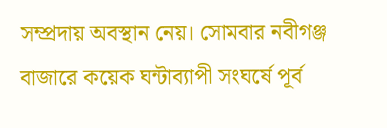সম্প্রদায় অবস্থান নেয়। সোমবার নবীগঞ্জ বাজারে কয়েক ঘন্টাব্যাপী সংঘর্ষে পূর্ব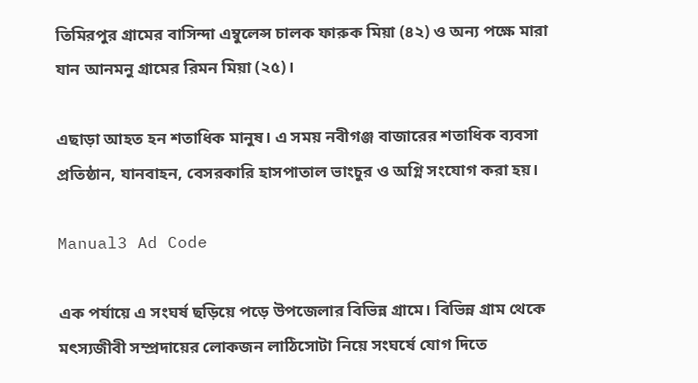তিমিরপুর গ্রামের বাসিন্দা এম্বুলেন্স চালক ফারুক মিয়া (৪২) ও অন্য পক্ষে মারা যান আনমনু গ্রামের রিমন মিয়া (২৫)।

এছাড়া আহত হন শতাধিক মানুষ। এ সময় নবীগঞ্জ বাজারের শতাধিক ব্যবসা প্রতিষ্ঠান, যানবাহন, বেসরকারি হাসপাতাল ভাংচুর ও অগ্নি সংযোগ করা হয়।

Manual3 Ad Code

এক পর্যায়ে এ সংঘর্ষ ছড়িয়ে পড়ে উপজেলার বিভিন্ন গ্রামে। বিভিন্ন গ্রাম থেকে মৎস্যজীবী সম্প্রদায়ের লোকজন লাঠিসোটা নিয়ে সংঘর্ষে যোগ দিতে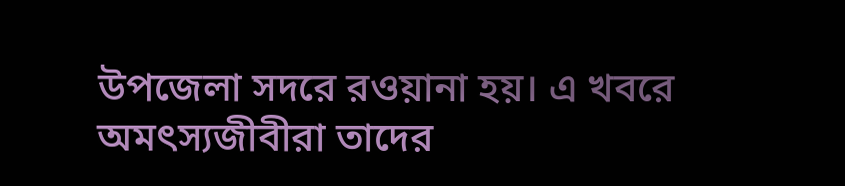উপজেলা সদরে রওয়ানা হয়। এ খবরে অমৎস্যজীবীরা তাদের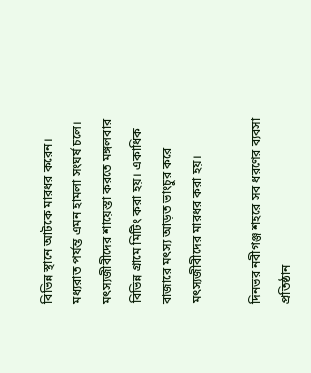বিভিন্ন স্থানে আটকে মারধর করেন। মধ্যরাত পর্যন্ত এমন হামলা সংঘর্ষ চলে। মৎস্যজীবীদের শায়েস্তা করতে মঙ্গলবার বিভিন্ন গ্রামে মিটিং করা হয়। একাধিক বাজারে মৎস্য আড়ত ভাংচুর করে মৎস্যজীবীদের মারধর করা হয়।

দিনভর নবীগঞ্জ শহরে সব ধরণের ব্যবসা প্রতিষ্ঠান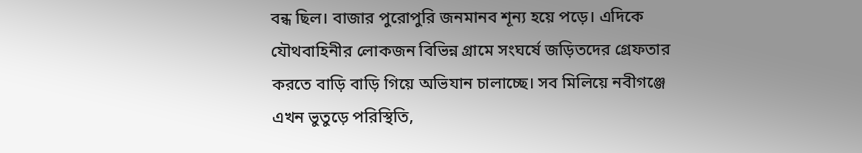বন্ধ ছিল। বাজার পুরোপুরি জনমানব শূন্য হয়ে পড়ে। এদিকে যৌথবাহিনীর লোকজন বিভিন্ন গ্রামে সংঘর্ষে জড়িতদের গ্রেফতার করতে বাড়ি বাড়ি গিয়ে অভিযান চালাচ্ছে। সব মিলিয়ে নবীগঞ্জে এখন ভুতুড়ে পরিস্থিতি,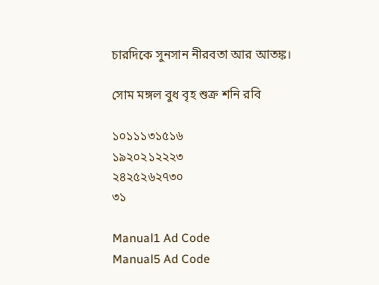চারদিকে সুনসান নীরবতা আর আতঙ্ক।

সোম মঙ্গল বুধ বৃহ শুক্র শনি রবি

১০১১১৩১৫১৬
১৯২০২১২২২৩
২৪২৫২৬২৭৩০
৩১

Manual1 Ad Code
Manual5 Ad Code